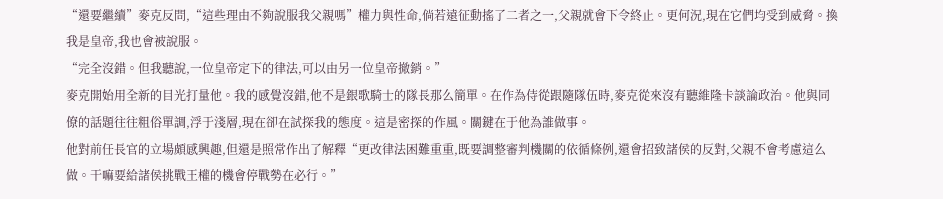“還要繼續”麥克反問,“這些理由不夠說服我父親嗎”權力與性命,倘若遠征動搖了二者之一,父親就會下令終止。更何況,現在它們均受到威脅。換我是皇帝,我也會被說服。
“完全沒錯。但我聽說,一位皇帝定下的律法,可以由另一位皇帝撤銷。”
麥克開始用全新的目光打量他。我的感覺沒錯,他不是銀歌騎士的隊長那么簡單。在作為侍從跟隨隊伍時,麥克從來沒有聽維隆卡談論政治。他與同僚的話題往往粗俗單調,浮于淺層,現在卻在試探我的態度。這是密探的作風。關鍵在于他為誰做事。
他對前任長官的立場頗感興趣,但還是照常作出了解釋“更改律法困難重重,既要調整審判機關的依循條例,還會招致諸侯的反對,父親不會考慮這么做。干嘛要給諸侯挑戰王權的機會停戰勢在必行。”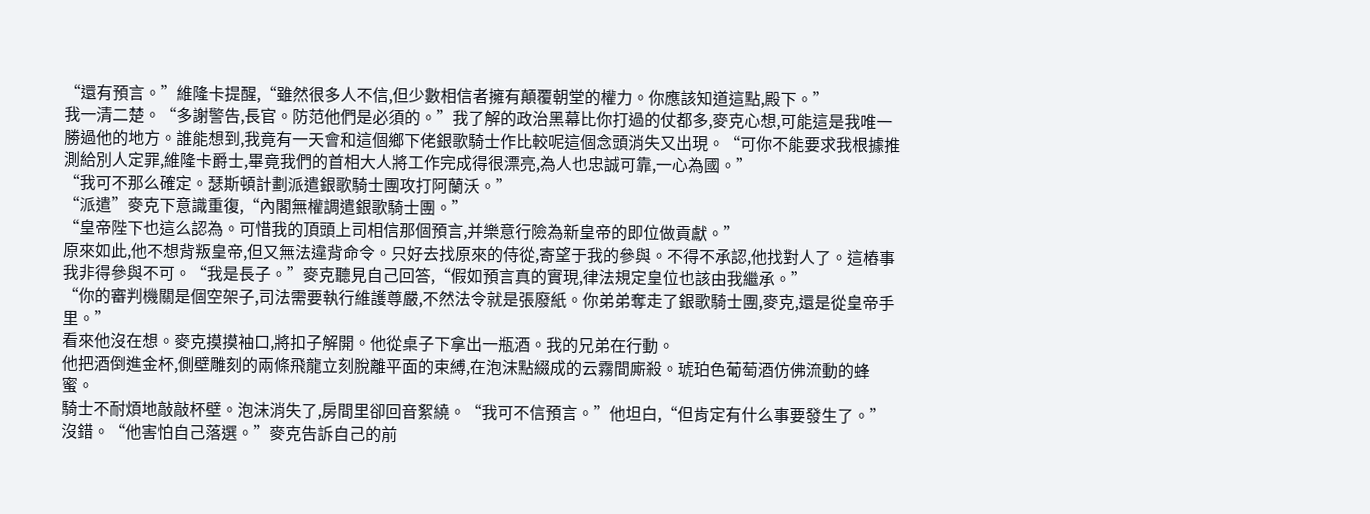“還有預言。”維隆卡提醒,“雖然很多人不信,但少數相信者擁有顛覆朝堂的權力。你應該知道這點,殿下。”
我一清二楚。“多謝警告,長官。防范他們是必須的。”我了解的政治黑幕比你打過的仗都多,麥克心想,可能這是我唯一勝過他的地方。誰能想到,我竟有一天會和這個鄉下佬銀歌騎士作比較呢這個念頭消失又出現。“可你不能要求我根據推測給別人定罪,維隆卡爵士,畢竟我們的首相大人將工作完成得很漂亮,為人也忠誠可靠,一心為國。”
“我可不那么確定。瑟斯頓計劃派遣銀歌騎士團攻打阿蘭沃。”
“派遣”麥克下意識重復,“內閣無權調遣銀歌騎士團。”
“皇帝陛下也這么認為。可惜我的頂頭上司相信那個預言,并樂意行險為新皇帝的即位做貢獻。”
原來如此,他不想背叛皇帝,但又無法違背命令。只好去找原來的侍從,寄望于我的參與。不得不承認,他找對人了。這樁事我非得參與不可。“我是長子。”麥克聽見自己回答,“假如預言真的實現,律法規定皇位也該由我繼承。”
“你的審判機關是個空架子,司法需要執行維護尊嚴,不然法令就是張廢紙。你弟弟奪走了銀歌騎士團,麥克,還是從皇帝手里。”
看來他沒在想。麥克摸摸袖口,將扣子解開。他從桌子下拿出一瓶酒。我的兄弟在行動。
他把酒倒進金杯,側壁雕刻的兩條飛龍立刻脫離平面的束縛,在泡沫點綴成的云霧間廝殺。琥珀色葡萄酒仿佛流動的蜂蜜。
騎士不耐煩地敲敲杯壁。泡沫消失了,房間里卻回音絮繞。“我可不信預言。”他坦白,“但肯定有什么事要發生了。”
沒錯。“他害怕自己落選。”麥克告訴自己的前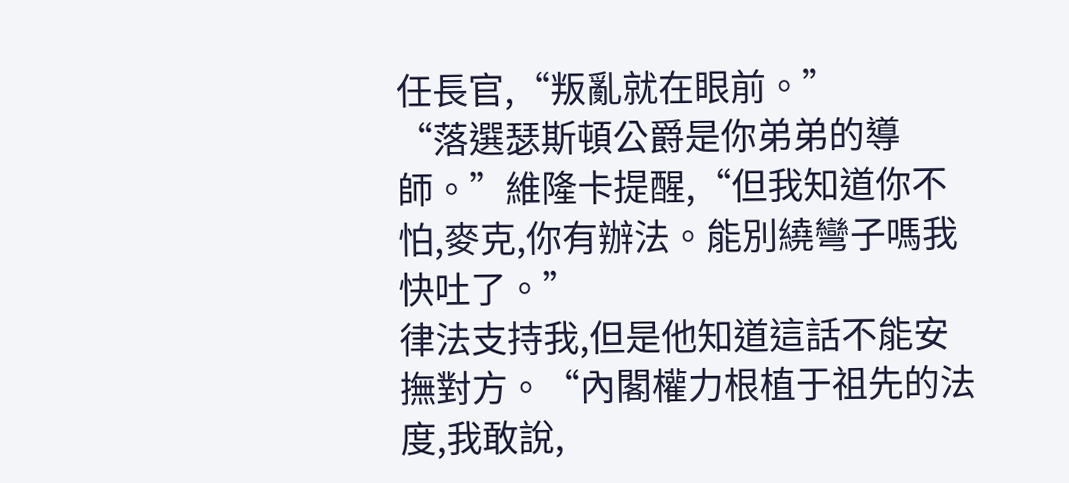任長官,“叛亂就在眼前。”
“落選瑟斯頓公爵是你弟弟的導師。”維隆卡提醒,“但我知道你不怕,麥克,你有辦法。能別繞彎子嗎我快吐了。”
律法支持我,但是他知道這話不能安撫對方。“內閣權力根植于祖先的法度,我敢說,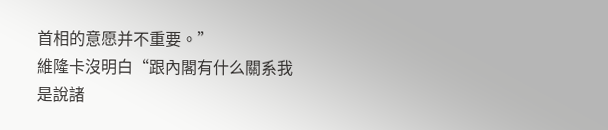首相的意愿并不重要。”
維隆卡沒明白“跟內閣有什么關系我是說諸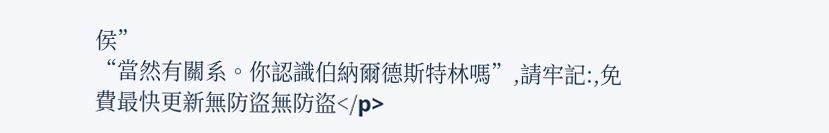侯”
“當然有關系。你認識伯納爾德斯特林嗎”,請牢記:,免費最快更新無防盜無防盜</p>